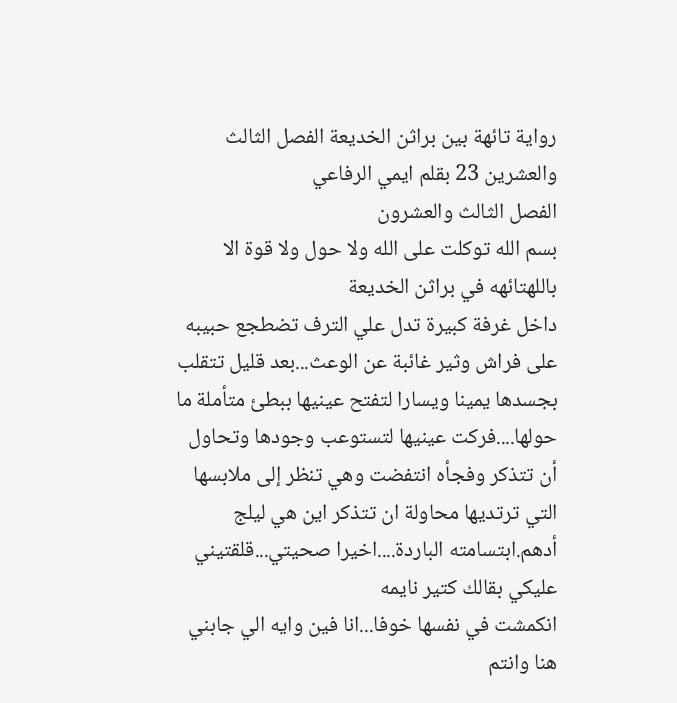رواية تائهة بين براثن الخديعة الفصل الثالث والعشرين 23 بقلم ايمي الرفاعي
الفصل الثالث والعشرون
بسم الله توكلت على الله ولا حول ولا قوة الا باللهتائهه في براثن الخديعة
داخل غرفة كبيرة تدل علي الترف تضطجع حبيبه على فراش وثير غائبة عن الوعث...بعد قليل تتقلب بجسدها يمينا ويسارا لتفتح عينيها ببطئ متأملة ما حولها....فركت عينيها لتستوعب وجودها وتحاول أن تتذكر وفجأه انتفضت وهي تنظر إلى ملابسها التي ترتديها محاولة ان تتذكر اين هي ليلج أدهم.ابتسامته الباردة....اخيرا صحيتي...قلقتيني عليكي بقالك كتير نايمه
انكمشت في نفسها خوفا...انا فين وايه الي جابني هنا وانتم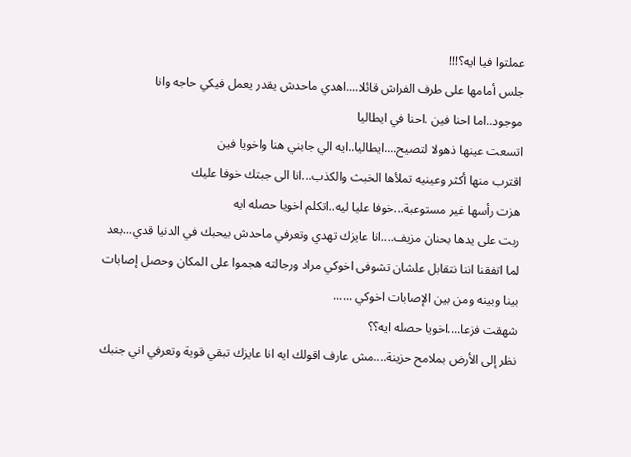عملتوا فيا ايه؟!!!
جلس أمامها على طرف الفراش قائلا....اهدي ماحدش يقدر يعمل فيكي حاجه وانا موجود..اما احنا فين .احنا في ايطاليا
اتسعت عينها ذهولا لتصيح....ايطاليا..ايه الي جابني هنا واخويا فين
اقترب منها أكثر وعينيه تملأها الخبث والكذب...انا الى جبتك خوفا عليك
هزت رأسها غير مستوعبة...خوفا عليا ليه..اتكلم اخويا حصله ايه
ربت على يدها بحنان مزيف....انا عايزك تهدي وتعرفي ماحدش بيحبك في الدنيا قدي...بعد لما اتفقنا اننا نتقابل علشان تشوفى اخوكي مراد ورجالته هجموا على المكان وحصل إصابات بينا وبينه ومن بين الإصابات اخوكي ......
شهقت فزعا....اخويا حصله ايه؟؟
نظر إلى الأرض بملامح حزينة....مش عارف اقولك ايه انا عايزك تبقي قوية وتعرفي اني جنبك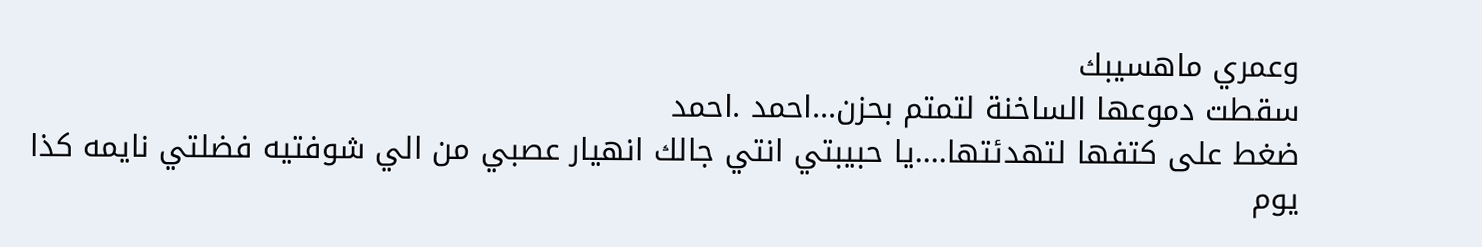وعمري ماهسيبك
سقطت دموعها الساخنة لتمتم بحزن...احمد .احمد
ضغط على كتفها لتهدئتها....يا حبيبتي انتي جالك انهيار عصبي من الي شوفتيه فضلتي نايمه كذا يوم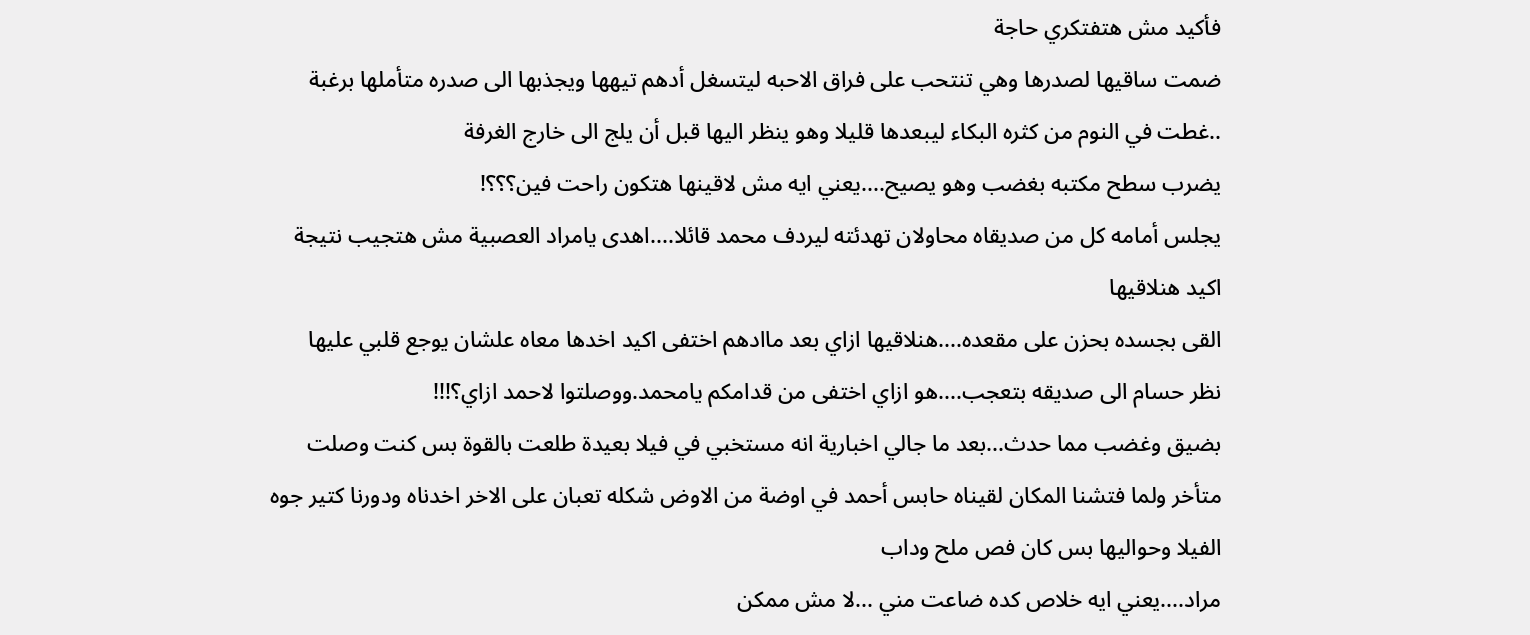فأكيد مش هتفتكري حاجة
ضمت ساقيها لصدرها وهي تنتحب على فراق الاحبه ليتسغل أدهم تيهها ويجذبها الى صدره متأملها برغبة ..غطت في النوم من كثره البكاء ليبعدها قليلا وهو ينظر اليها قبل أن يلج الى خارج الغرفة
يضرب سطح مكتبه بغضب وهو يصيح....يعني ايه مش لاقينها هتكون راحت فين؟؟؟!
يجلس أمامه كل من صديقاه محاولان تهدئته ليردف محمد قائلا....اهدى يامراد العصبية مش هتجيب نتيجة اكيد هنلاقيها
القى بجسده بحزن على مقعده....هنلاقيها ازاي بعد ماادهم اختفى اكيد اخدها معاه علشان يوجع قلبي عليها
نظر حسام الى صديقه بتعجب....هو ازاي اختفى من قدامكم يامحمد.ووصلتوا لاحمد ازاي؟!!!
بضيق وغضب مما حدث...بعد ما جالي اخبارية انه مستخبي في فيلا بعيدة طلعت بالقوة بس كنت وصلت متأخر ولما فتشنا المكان لقيناه حابس أحمد في اوضة من الاوض شكله تعبان على الاخر اخدناه ودورنا كتير جوه الفيلا وحواليها بس كان فص ملح وداب
مراد....يعني ايه خلاص كده ضاعت مني ...لا مش ممكن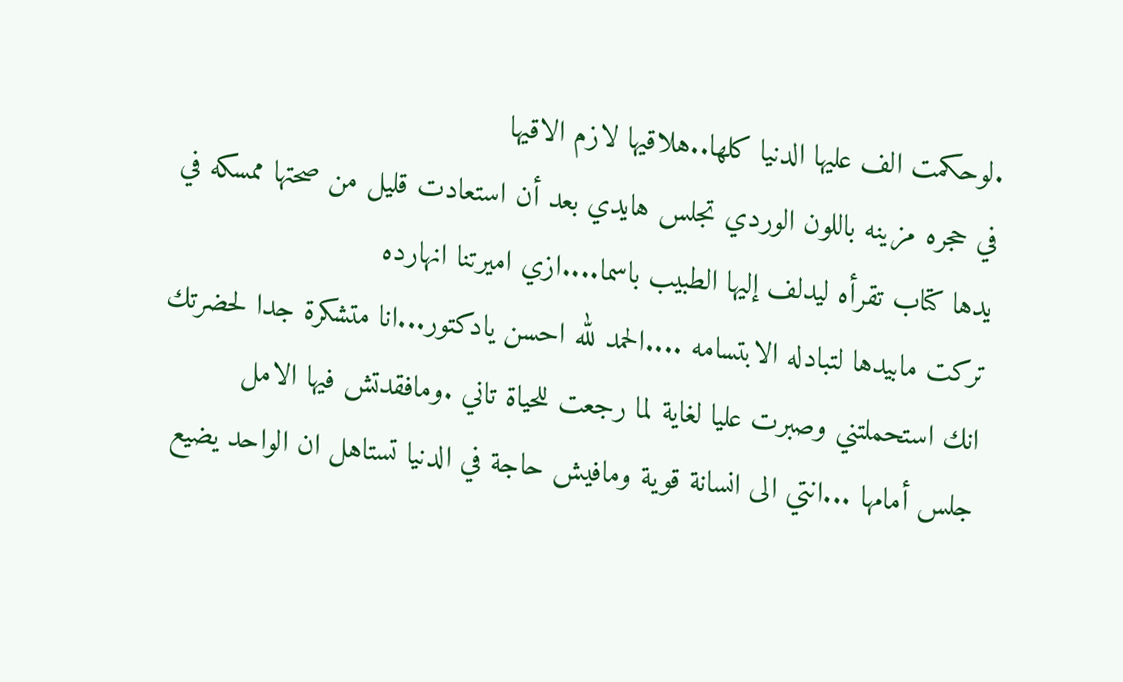.لوحكمت الف عليها الدنيا كلها..هلاقيها لازم الاقيها
في حجره مزينه باللون الوردي تجلس هايدي بعد أن استعادت قليل من صحتها ممسكه في يدها كتاب تقرأه ليدلف إليها الطبيب باسما....ازي اميرتنا انهارده
تركت مابيدها لتبادله الابتسامه ....الحمد لله احسن يادكتور...انا متشكرة جدا لحضرتك انك استحملتني وصبرت عليا لغاية لما رجعت للحياة تاني .ومافقدتش فيها الامل
جلس أمامها ...انتي الى انسانة قوية ومافيش حاجة في الدنيا تستاهل ان الواحد يضيع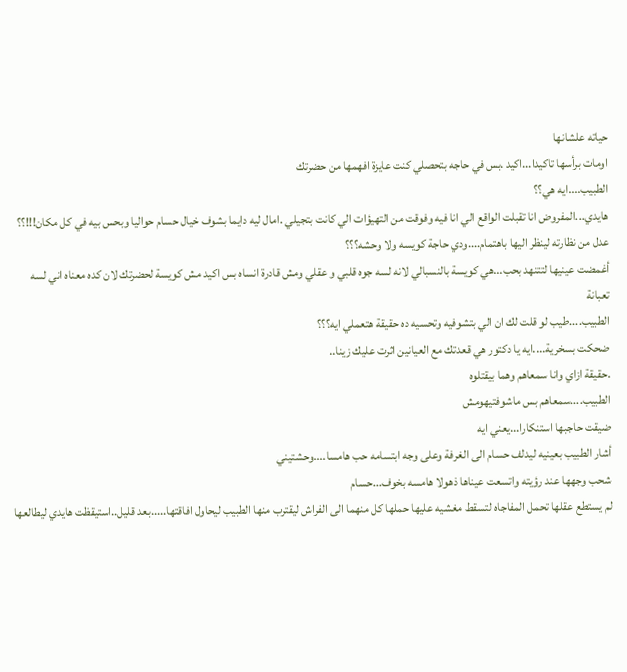حياته علشانها
اومات برأسها تاكيدا...اكيد .بس في حاجه بتحصلي كنت عايزة افهمها من حضرتك
الطبيب....ايه هي؟؟
هايدي...المفروض انا تقبلت الواقع الي انا فيه وفوقت من التهيؤات الي كانت بتجيلي .امال ليه دايما بشوف خيال حسام حواليا وبحس بيه في كل مكان!!!؟؟
عدل من نظارته لينظر اليها باهتمام....ودي حاجة كويسه ولا وحشه؟؟؟
أغمضت عينيها لتتنهد بحب...هي كويسة بالنسبالي لانه لسه جوه قلبي و عقلي ومش قادرة انساه بس اكيد مش كويسة لحضرتك لان كده معناه اني لسه تعبانة
الطبيب....طيب لو قلت لك ان الي بتشوفيه وتحسيه ده حقيقة هتعملي ايه؟؟؟
ضحكت بسخرية....ايه يا دكتور هي قعدتك مع العيانين اثرت عليك زينا..
.حقيقة ازاي وانا سمعاهم وهما بيقتلوه
الطبيب....سمعاهم بس ماشوفتيهومش
ضيقت حاجبها استنكارا...يعني ايه
أشار الطبيب بعينيه ليدلف حسام الى الغرفة وعلى وجه ابتسامه حب هامسا....وحشتيني
شحب وجهها عند رؤيته واتسعت عيناها ذهولا هامسه بخوف...حسام
لم يستطع عقلها تحمل المفاجاه لتسقط مغشيه عليها حملها كل منهما الى الفراش ليقترب منها الطبيب ليحاول افاقتها.....بعد قليل..استيقظت هايدي ليطالعها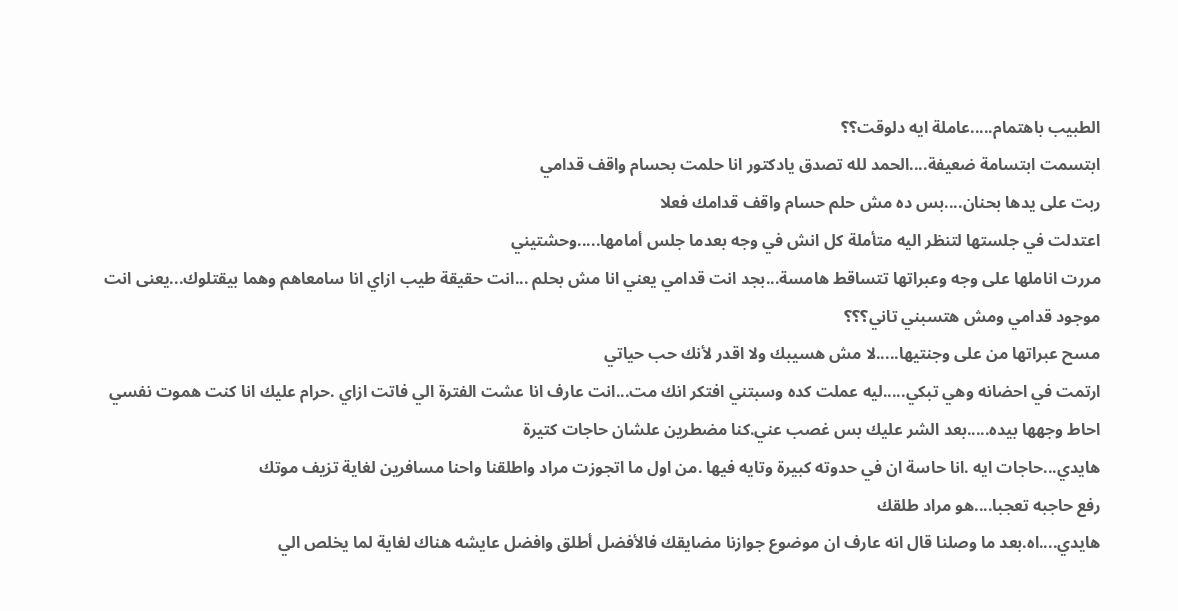الطبيب باهتمام.....عاملة ايه دلوقت؟؟
ابتسمت ابتسامة ضعيفة....الحمد لله تصدق يادكتور انا حلمت بحسام واقف قدامي
ربت على يدها بحنان....بس ده مش حلم حسام واقف قدامك فعلا
اعتدلت في جلستها لتنظر اليه متأملة كل انش في وجه بعدما جلس أمامها.....وحشتيني
مررت اناملها على وجه وعبراتها تتساقط هامسة...بجد انت قدامي يعني انا مش بحلم ...انت حقيقة طيب ازاي انا سامعاهم وهما بيقتلوك...يعنى انت موجود قدامي ومش هتسبني تاني؟؟؟
مسح عبراتها من على وجنتيها.....لا مش هسيبك ولا اقدر لأنك حب حياتي
ارتمت في احضانه وهي تبكي.....ليه عملت كده وسبتني افتكر انك مت...انت عارف انا عشت الفترة الي فاتت ازاي .حرام عليك انا كنت هموت نفسي
احاط وجهها بيده.....بعد الشر عليك بس غصب عني.كنا مضطرين علشان حاجات كتيرة
هايدي...حاجات ايه .انا حاسة ان في حدوته كبيرة وتايه فيها .من اول ما اتجوزت مراد واطلقنا واحنا مسافرين لغاية تزيف موتك
رفع حاجبه تعجبا....هو مراد طلقك
هايدي....اه.بعد ما وصلنا قال انه عارف ان موضوع جوازنا مضايقك فالأفضل أطلق وافضل عايشه هناك لغاية لما يخلص الي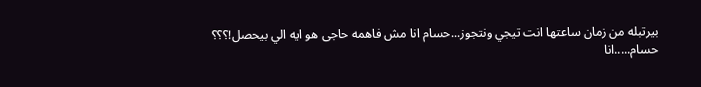بيرتبله من زمان ساعتها انت تيجي ونتجوز...حسام انا مش فاهمه حاجى هو ايه الي بيحصل!؟؟؟
حسام.....انا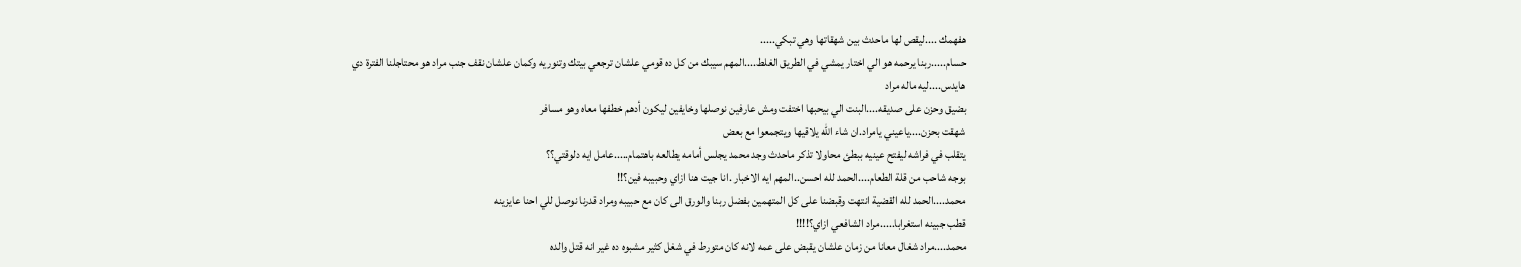هفهمك ....ليقص لها ماحدث بين شهقاتها وهي تبكي.....
حسام.....ربنا يرحمه هو الي اختار يمشي في الطريق الغلط....المهم سيبك من كل ده قومي علشان ترجعي بيتك وتنوريه وكمان علشان نقف جنب مراد هو محتاجلنا الفترة دي
هايدس....ليه ماله مراد
بضيق وحزن على صديقه....البنت الي بيحبها اختفت ومش عارفين نوصلها وخايفين ليكون أدهم خطفها معاه وهو مسافر
شهقت بحزن....ياعيني يامراد.ان شاء الله يلاقيها ويتجمعوا مع بعض
يتقلب في فراشه ليفتح عينيه ببطئ محاولا تذكر ماحدث وجد محمد يجلس أمامه يطالعه باهتمام.....عامل ايه دلوقتي؟؟
بوجه شاحب من قلة الطعام....الحمد لله احسن..المهم ايه الاخبار .انا جيت هنا ازاي وحبيبه فين؟!!
محمد....الحمد لله القضية انتهت وقبضنا على كل المتهمين بفضل ربنا والورق الى كان مع حبيبه ومراد قدرنا نوصل للي احنا عايزينه
قطب جبينه استغرابا.....مراد الشافعي ازاي؟!!!!
محمد....مراد شغال معانا من زمان علشان يقبض على عمه لانه كان متورط في شغل كثير مشبوه ده غير انه قتل والده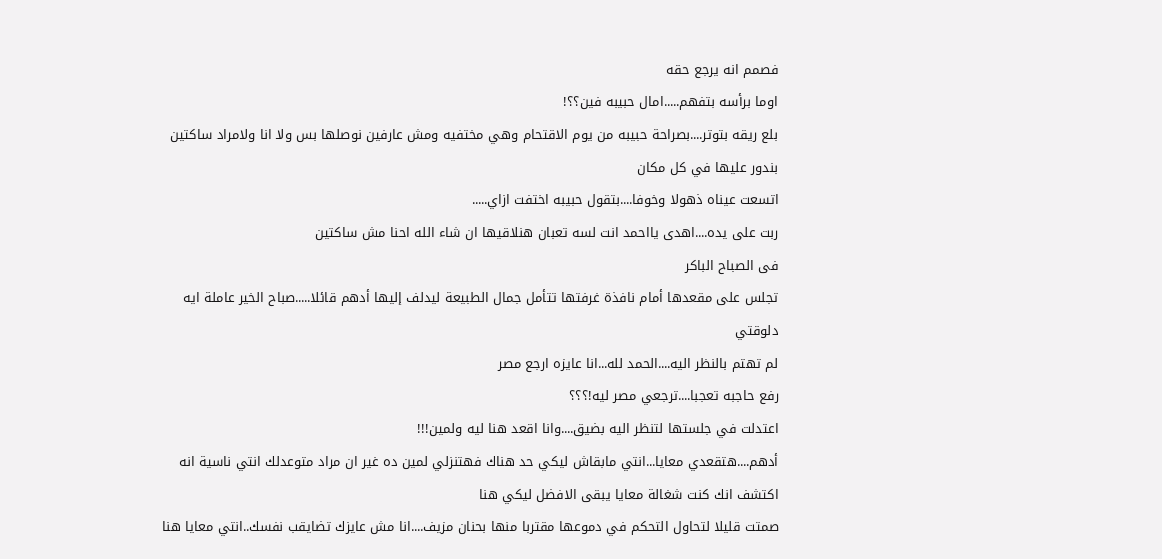فصمم انه يرجع حقه
اوما برأسه بتفهم.....امال حبيبه فين؟؟!
بلع ريقه بتوتر....بصراحة حبيبه من يوم الاقتحام وهي مختفيه ومش عارفين نوصلها بس ولا انا ولامراد ساكتين بندور عليها في كل مكان
اتسعت عيناه ذهولا وخوفا....بتقول حبيبه اختفت ازاي.....
ربت على يده....اهدى يااحمد انت لسه تعبان هنلاقيها ان شاء الله احنا مش ساكتين
فى الصباح الباكر
تجلس على مقعدها أمام نافذة غرفتها تتأمل جمال الطبيعة ليدلف إليها أدهم قائلا.....صباح الخير عاملة ايه دلوقتي
لم تهتم بالنظر اليه....الحمد لله...انا عايزه ارجع مصر
رفع حاجبه تعجبا....ترجعي مصر ليه!؟؟؟
اعتدلت في جلستها لتنظر اليه بضيق....وانا اقعد هنا ليه ولمين!!!
أدهم....هتقعدي معايا...انتي مابقاش ليكي حد هناك فهتنزلي لمين ده غير ان مراد متوعدلك انتي ناسية انه اكتشف انك كنت شغالة معايا يبقى الافضل ليكي هنا
صمتت قليلا لتحاول التحكم في دموعها مقتربا منها بحنان مزيف....انا مش عايزك تضايقب نفسك..انتي معايا هنا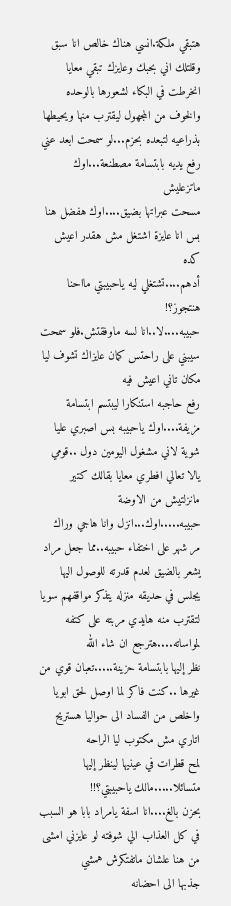هتبقي ملكة.انسي هناك خالص انا سبق وقلتلك اني بحبك وعايزك تبقي معايا
انخرطت في البكاء لشعورها بالوحده والخوف من المجهول ليقترب منها ويحيطها بذراعيه لتبعده بحزم...لو سمحت ابعد عني
رفع يديه بابتسامة مصطنعة...اوك ماتزعليش
مسحت عبراتها بضيق....اوك هفضل هنا بس انا عايزة اشتغل مش هقدر اعيش كده
أدهم....تشتغلي ليه ياحبيبتي مااحنا هنتجوز؟!
حبيبه....لا..انا لسه ماوفقتش.فلو سمحت سيبني على راحتس كمان عايزاك تشوف ليا مكان تاني اعيش فيه
رفع حاجبه استنكارا ليبتسم ابتسامة مزيفة....اوك ياحبيبه بس اصبري عليا شوية لاني مشغول اليومين دول ..قومي يالا تعالي افطري معايا بقالك كتير مانزلتيش من الاوضة
حبيبه.....اوك...انزل وانا هاجي وراك
مر شهر على اختفاء حبيبه..مما جعل مراد يشعر بالضيق لعدم قدرته للوصول اليها يجلس في حديقه منزله يتذكر مواقفهم سويا لتقترب منه هايدي مربته على كتفه لمواساته....هترجع ان شاء الله
نظر إليها بابتسامة حزينة.....تعبان قوي من غيرها ..كنت فاكر لما اوصل لحق ابويا واخلص من الفساد الى حواليا هستريح اتاري مش مكتوب ليا الراحه
لمح قطرات في عينيها لينظر إليها متسائلا.....مالك ياحبيبتي؟!!
بحزن بالغ....انا اسفة يامراد بابا هو السبب في كل العذاب الي شوفته لو عايزني امشى من هنا علشان ماتفتكرش همشي
جذبها الى احضانه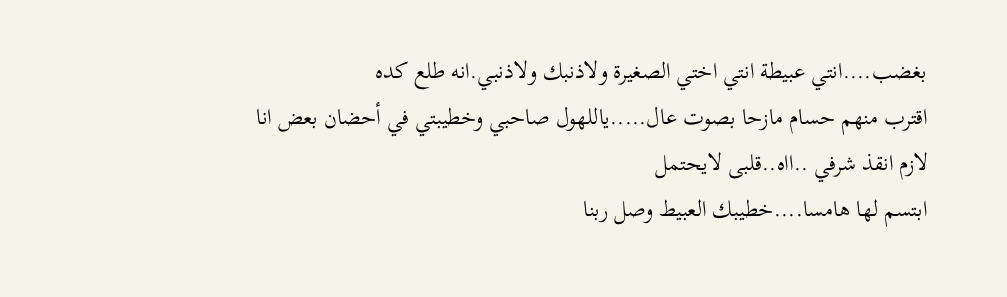بغضب....انتي عبيطة انتي اختي الصغيرة ولاذنبك ولاذنبي.انه طلع كده
اقترب منهم حسام مازحا بصوت عال.....ياللهول صاحبي وخطيبتي في أحضان بعض انا لازم انقذ شرفي ..ااه..قلبى لايحتمل
ابتسم لها هامسا....خطيبك العبيط وصل ربنا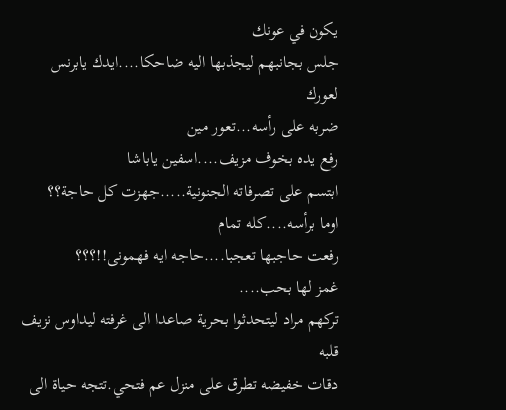يكون في عونك
جلس بجانبهم ليجذبها اليه ضاحكا....ايدك يابرنس لعورك
ضربه على رأسه...تعور مين
رفع يده بخوف مزيف....اسفين ياباشا
ابتسم على تصرفاته الجنونية.....جهزت كل حاجة؟؟
اوما برأسه....كله تمام
رفعت حاجبها تعجبا....حاجه ايه فهمونى!!؟؟؟
غمز لها بحب....
تركهم مراد ليتحدثوا بحرية صاعدا الى غرفته ليداوس نزيف قلبه
دقات خفيضه تطرق على منزل عم فتحي.تتجه حياة الى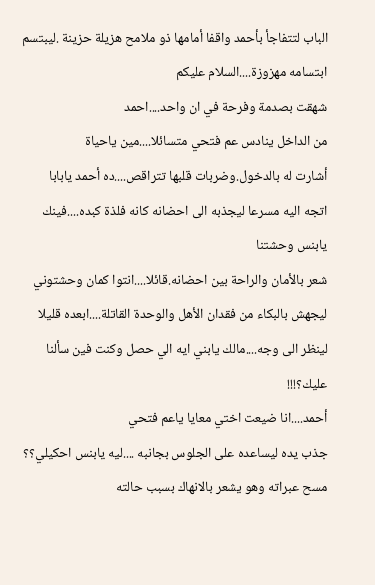الباب لتتفاجأ بأحمد واقفا أمامها ذو ملامح هزيلة حزينة .ليبتسم ابتسامه مهزوزة....السلام عليكم
شهقت بصدمة وفرحة في ان واحد....احمد
من الداخل ينادس عم فتحي متسائلا....مين ياحياة
أشارت له بالدخول.وضربات قلبها تتراقص....ده أحمد يابابا
اتجه اليه مسرعا ليجذبه الى احضانه كانه فلذة كبده....فينك يابنس وحشتنا
شعر بالأمان والراحة بين احضانه.قائلا....انتوا كمان وحشتوني
ليجهش بالبكاء من فقدان الأهل والوحدة القاتلة....ابعده قليلا لينظر الى وجه....مالك يابني ايه الي حصل وكنت فين سألنا عليك؟!!!
أحمد....انا ضيعت اختي معايا ياعم فتحي
جذب يده ليساعده على الجلوس بجانبه ....ليه يابنس احكيلي؟؟
مسح عبراته وهو يشعر بالانهاك بسبب حالته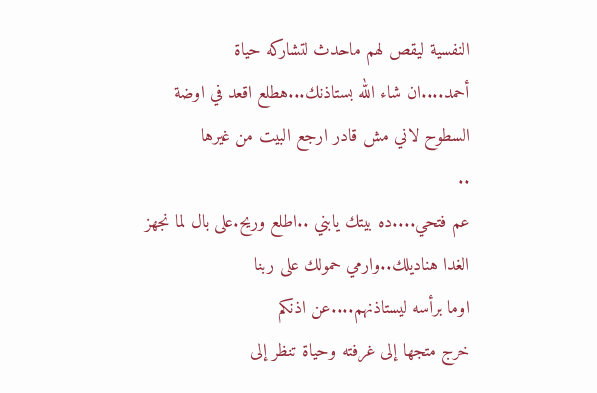النفسية ليقص لهم ماحدث لتشاركه حياة
أحمد....ان شاء الله بستاذنك...هطلع اقعد في اوضة السطوح لاني مش قادر ارجع البيت من غيرها
..
عم فتحي....ده بيتك يابني ..اطلع وريح.على بال لما نجهز الغدا هناديلك..وارمي حمولك على ربنا
اوما برأسه ليستاذنهم....عن اذنكم
خرج متجها إلى غرفته وحياة تنظر إلى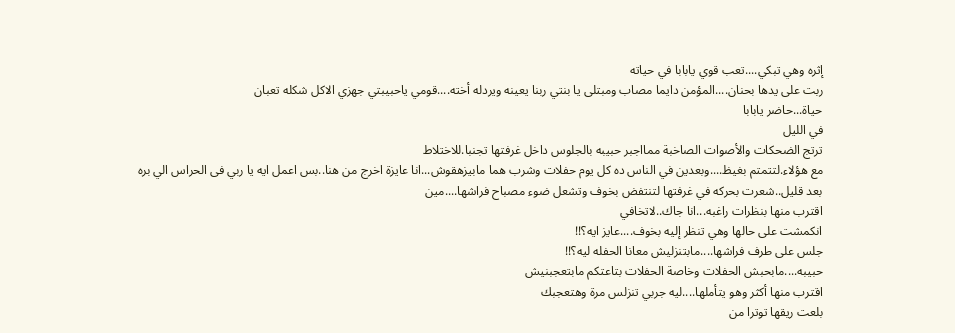إثره وهي تبكي....تعب قوي يابابا في حياته
ربت على يدها بحنان....المؤمن دايما مصاب ومبتلى يا بنتي ربنا يعينه ويردله أخته....قومي ياحبيبتي جهزي الاكل شكله تعبان
حياة...حاضر يابابا
في الليل
ترتج الضحكات والأصوات الصاخبة ممااجبر حبيبه بالجلوس داخل غرفتها تجنبا.للاختلاط
مع هؤلاء.لتتمتم بغيظ....وبعدين في الناس ده كل يوم حفلات وشرب هما مابيزهقوش...انا عايزة اخرج من هنا..بس اعمل ايه يا ربي فى الحراس الي بره
بعد قليل..شعرت بحركه في غرفتها لتنتفض بخوف وتشعل ضوء مصباح فراشها....مين
اقترب منها بنظرات راغبه...انا جاك..لاتخافي
انكمشت على حالها وهي تنظر إليه بخوف....عايز ايه؟!!
جلس على طرف فراشها....مابتنزليش معانا الحفله ليه؟!!
حبيبه....مابحبش الحفلات وخاصة الحفلات بتاعتكم مابتعجبنيش
اقترب منها أكثر وهو يتأملها....ليه جربي تنزلس مرة وهتعجبك
بلعت ريقها توترا من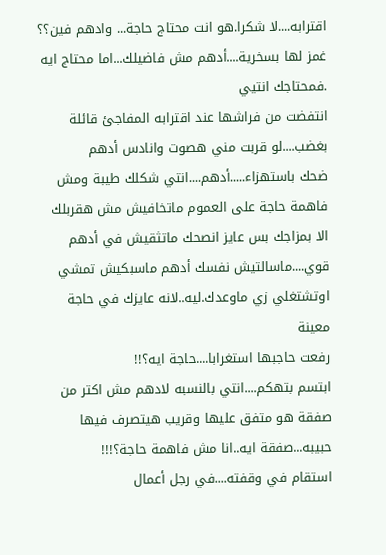اقترابه....لا شكرا.هو انت محتاج حاجة... وادهم فين؟؟
غمز لها بسخرية....أدهم مش فاضيلك...اما محتاج ايه .فمحتاجك انتيي
انتفضت من فراشها عند اقترابه المفاجئ قائلة بغضب....لو قربت مني هصوت وانادس أدهم
ضحك باستهزاء.....أدهم....انتي شكلك طيبة ومش فاهمة حاجة على العموم ماتخافيش مش هقربلك الا بمزاجك بس عايز انصحك ماتثقيش في أدهم قوي....ماسالتيش نفسك أدهم ماسبكيش تمشي اوتشتغلي زي ماوعدك.ليه..لانه عايزك في حاجة معينة
رفعت حاجبها استغرابا....حاجة ايه؟!!
ابتسم بتهكم....انتي بالنسبه لادهم مش اكتر من صفقة هو متفق عليها وقريب هيتصرف فيها
حبيبه...صفقة ايه..انا مش فاهمة حاجة؟!!!
استقام في وقفته....في رجل أعمال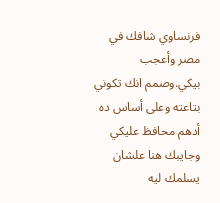فرنساوي شافك في مصر وأعجب بيكي.وصمم انك تكوني بتاعته وعلى أساس ده أدهم محافظ عليكي وجايبك هنا علشان يسلمك ليه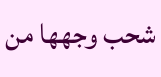شحب وجهها من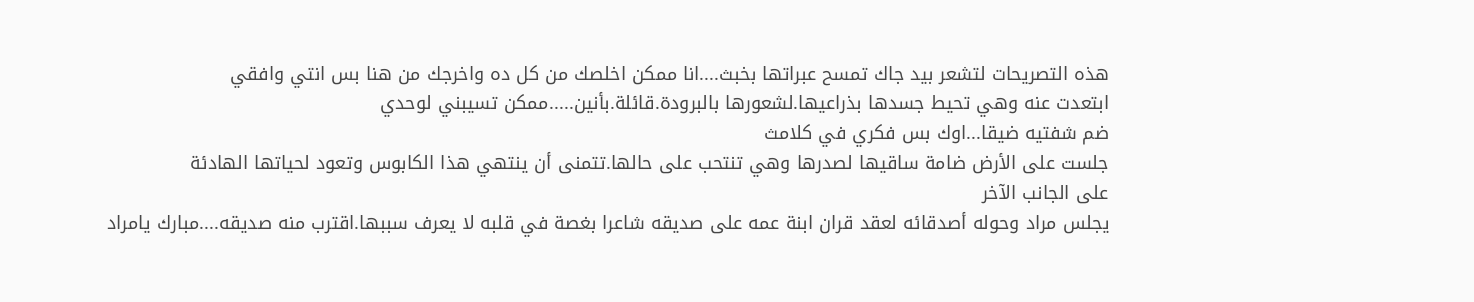هذه التصريحات لتشعر بيد جاك تمسح عبراتها بخبث....انا ممكن اخلصك من كل ده واخرجك من هنا بس انتي وافقي
ابتعدت عنه وهي تحيط جسدها بذراعيها.لشعورها بالبرودة.قائلة.بأنين.....ممكن تسيبني لوحدي
ضم شفتيه ضيقا...اوك بس فكري في كلامث
جلست على الأرض ضامة ساقيها لصدرها وهي تنتحب على حالها.تتمنى أن ينتهي هذا الكابوس وتعود لحياتها الهادئة
على الجانب الآخر
يجلس مراد وحوله أصدقائه لعقد قران ابنة عمه على صديقه شاعرا بغصة في قلبه لا يعرف سببها.اقترب منه صديقه....مبارك يامراد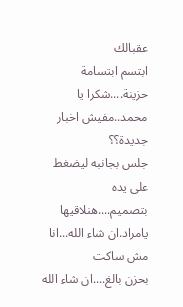عقبالك
ابتسم ابتسامة حزينة....شكرا يا محمد..مفيش اخبار جديدة؟؟
جلس بجانبه ليضغط على يده بتصميم....هنلاقيها يامراد.ان شاء الله...انا مش ساكت
بحزن بالغ....ان شاء الله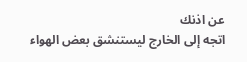عن اذنك
اتجه إلى الخارج ليستنشق بعض الهواء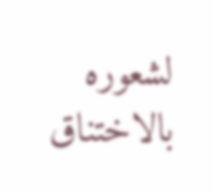لشعوره بالاختناق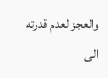والعجز لعدم قدرته الى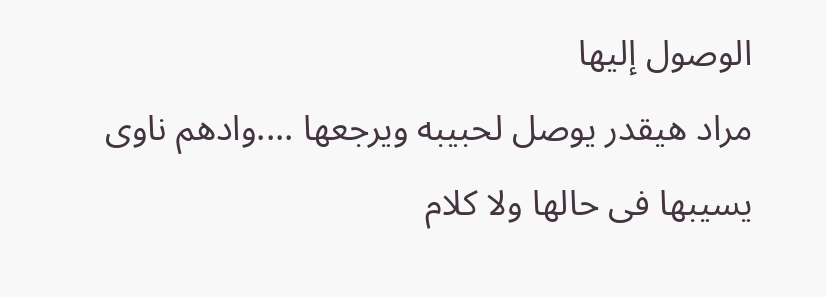الوصول إليها
مراد هيقدر يوصل لحبيبه ويرجعها ....وادهم ناوى يسيبها فى حالها ولا كلام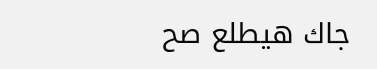جاك هيطلع صح